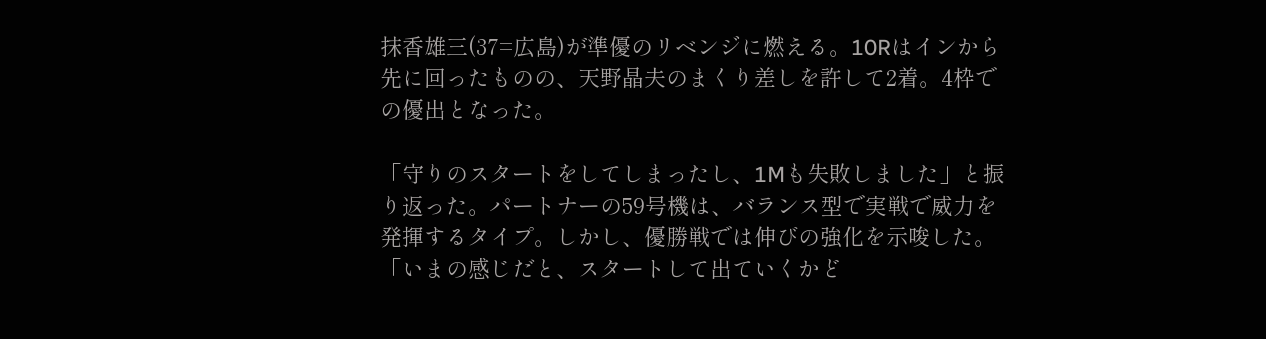抹香雄三(37=広島)が準優のリベンジに燃える。10Rはインから先に回ったものの、天野晶夫のまくり差しを許して2着。4枠での優出となった。

「守りのスタートをしてしまったし、1Mも失敗しました」と振り返った。パートナーの59号機は、バランス型で実戦で威力を発揮するタイプ。しかし、優勝戦では伸びの強化を示唆した。「いまの感じだと、スタートして出ていくかど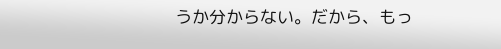うか分からない。だから、もっ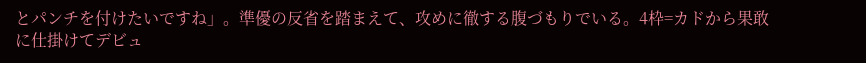とパンチを付けたいですね」。準優の反省を踏まえて、攻めに徹する腹づもりでいる。4枠=カドから果敢に仕掛けてデビュ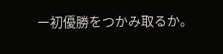ー初優勝をつかみ取るか。